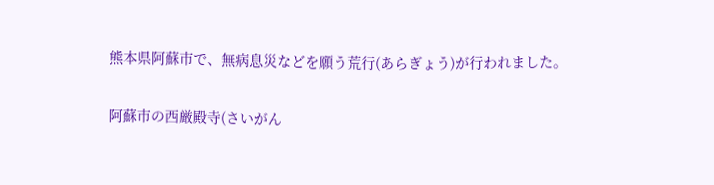熊本県阿蘇市で、無病息災などを願う荒行(あらぎょう)が行われました。

阿蘇市の西厳殿寺(さいがん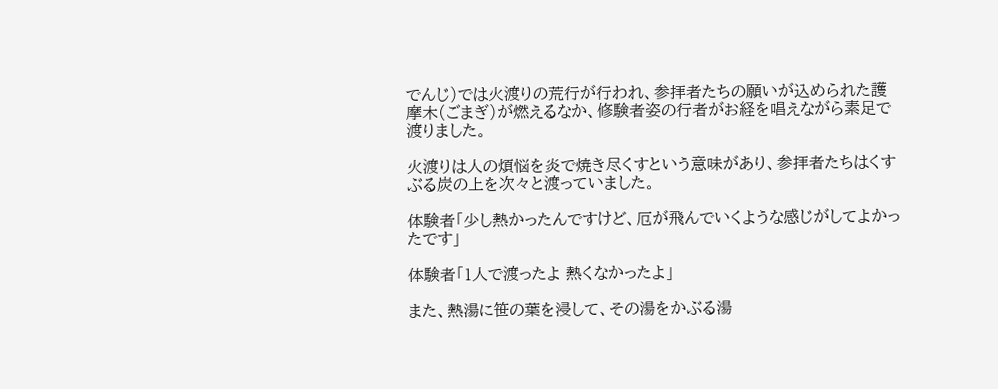でんじ)では火渡りの荒行が行われ、参拝者たちの願いが込められた護摩木(ごまぎ)が燃えるなか、修験者姿の行者がお経を唱えながら素足で渡りました。

火渡りは人の煩悩を炎で焼き尽くすという意味があり、参拝者たちはくすぶる炭の上を次々と渡っていました。

体験者「少し熱かったんですけど、厄が飛んでいくような感じがしてよかったです」

体験者「1人で渡ったよ 熱くなかったよ」

また、熱湯に笹の葉を浸して、その湯をかぶる湯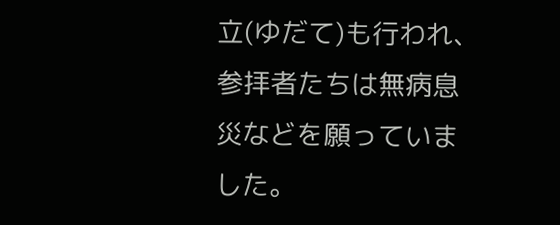立(ゆだて)も行われ、参拝者たちは無病息災などを願っていました。